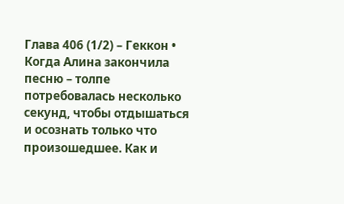Глава 406 (1/2) – Геккон •
Когда Алина закончила песню – толпе потребовалась несколько секунд, чтобы отдышаться и осознать только что произошедшее. Как и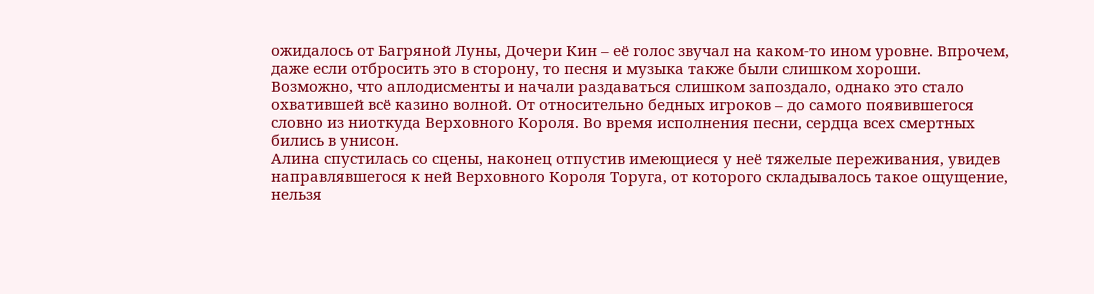ожидалось от Багряной Луны, Дочери Кин – её голос звучал на каком-то ином уровне. Впрочем, даже если отбросить это в сторону, то песня и музыка также были слишком хороши.
Возможно, что аплодисменты и начали раздаваться слишком запоздало, однако это стало охватившей всё казино волной. От относительно бедных игроков – до самого появившегося словно из ниоткуда Верховного Короля. Во время исполнения песни, сердца всех смертных бились в унисон.
Алина спустилась со сцены, наконец отпустив имеющиеся у неё тяжелые переживания, увидев направлявшегося к ней Верховного Короля Торуга, от которого складывалось такое ощущение, нельзя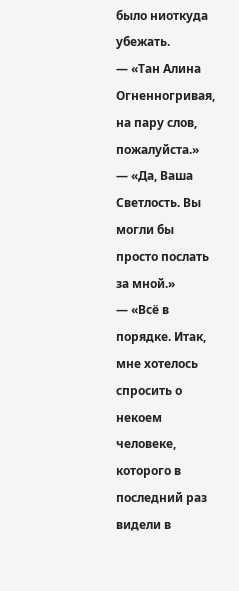было ниоткуда убежать.
— «Тан Алина Огненногривая, на пару слов, пожалуйста.»
— «Да, Ваша Светлость. Вы могли бы просто послать за мной.»
— «Всё в порядке. Итак, мне хотелось спросить о некоем человеке, которого в последний раз видели в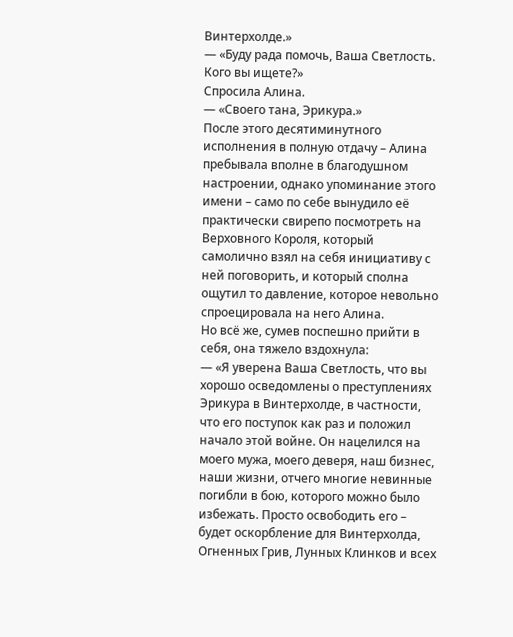Винтерхолде.»
— «Буду рада помочь, Ваша Светлость. Кого вы ищете?»
Спросила Алина.
— «Своего тана, Эрикура.»
После этого десятиминутного исполнения в полную отдачу – Алина пребывала вполне в благодушном настроении, однако упоминание этого имени – само по себе вынудило её практически свирепо посмотреть на Верховного Короля, который самолично взял на себя инициативу с ней поговорить, и который сполна ощутил то давление, которое невольно спроецировала на него Алина.
Но всё же, сумев поспешно прийти в себя, она тяжело вздохнула:
— «Я уверена Ваша Светлость, что вы хорошо осведомлены о преступлениях Эрикура в Винтерхолде, в частности, что его поступок как раз и положил начало этой войне. Он нацелился на моего мужа, моего деверя, наш бизнес, наши жизни, отчего многие невинные погибли в бою, которого можно было избежать. Просто освободить его – будет оскорбление для Винтерхолда, Огненных Грив, Лунных Клинков и всех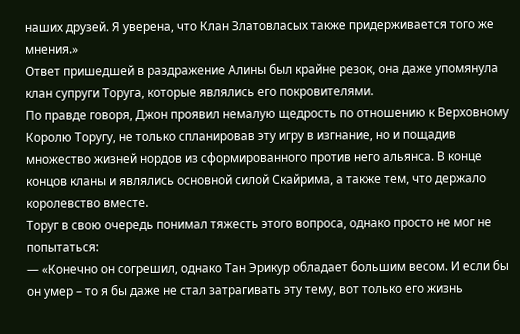наших друзей. Я уверена, что Клан Златовласых также придерживается того же мнения.»
Ответ пришедшей в раздражение Алины был крайне резок, она даже упомянула клан супруги Торуга, которые являлись его покровителями.
По правде говоря, Джон проявил немалую щедрость по отношению к Верховному Королю Торугу, не только спланировав эту игру в изгнание, но и пощадив множество жизней нордов из сформированного против него альянса. В конце концов кланы и являлись основной силой Скайрима, а также тем, что держало королевство вместе.
Торуг в свою очередь понимал тяжесть этого вопроса, однако просто не мог не попытаться:
— «Конечно он согрешил, однако Тан Эрикур обладает большим весом. И если бы он умер – то я бы даже не стал затрагивать эту тему, вот только его жизнь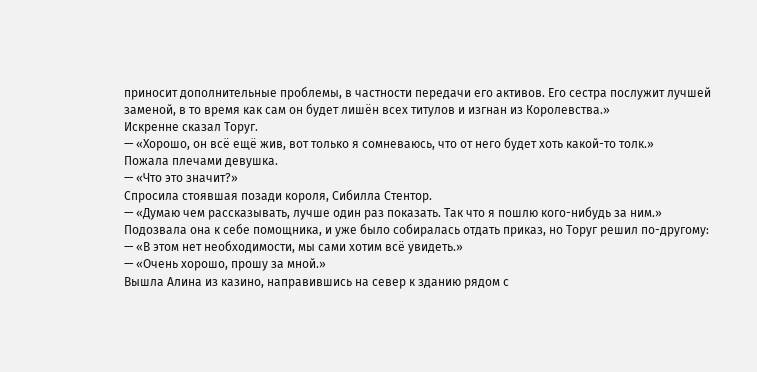приносит дополнительные проблемы, в частности передачи его активов. Его сестра послужит лучшей заменой, в то время как сам он будет лишён всех титулов и изгнан из Королевства.»
Искренне сказал Торуг.
— «Хорошо, он всё ещё жив, вот только я сомневаюсь, что от него будет хоть какой-то толк.»
Пожала плечами девушка.
— «Что это значит?»
Спросила стоявшая позади короля, Сибилла Стентор.
— «Думаю чем рассказывать, лучше один раз показать. Так что я пошлю кого-нибудь за ним.»
Подозвала она к себе помощника, и уже было собиралась отдать приказ, но Торуг решил по-другому:
— «В этом нет необходимости, мы сами хотим всё увидеть.»
— «Очень хорошо, прошу за мной.»
Вышла Алина из казино, направившись на север к зданию рядом с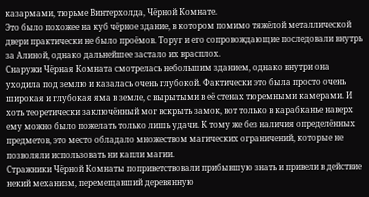казармами, тюрьме Винтерхолда, Чёрной Комнате.
Это было похожее на куб чёрное здание, в котором помимо тяжёлой металлической двери практически не было проёмов. Торуг и его сопровождающие последовали внутрь за Алиной, однако дальнейшее застало их врасплох.
Снаружи Чёрная Комната смотрелась небольшим зданием, однако внутри она уходила под землю и казалась очень глубокой. Фактически это была просто очень широкая и глубокая яма в земле, с вырытыми в её стенах тюремными камерами. И хоть теоретически заключённый мог вскрыть замок, вот только в карабканье наверх ему можно было пожелать только лишь удачи. К тому же без наличия определённых предметов, это место обладало множеством магических ограничений, которые не позволяли использовать ни капли магии.
Стражники Чёрной Комнаты поприветствовали прибывшую знать и привели в действие некий механизм, перемещавший деревянную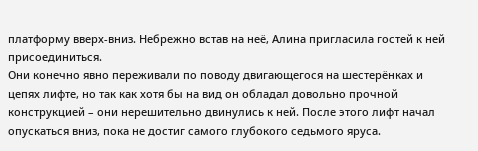платформу вверх-вниз. Небрежно встав на неё, Алина пригласила гостей к ней присоединиться.
Они конечно явно переживали по поводу двигающегося на шестерёнках и цепях лифте, но так как хотя бы на вид он обладал довольно прочной конструкцией – они нерешительно двинулись к ней. После этого лифт начал опускаться вниз, пока не достиг самого глубокого седьмого яруса.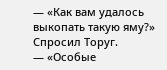— «Как вам удалось выкопать такую яму?»
Спросил Торуг.
— «Особые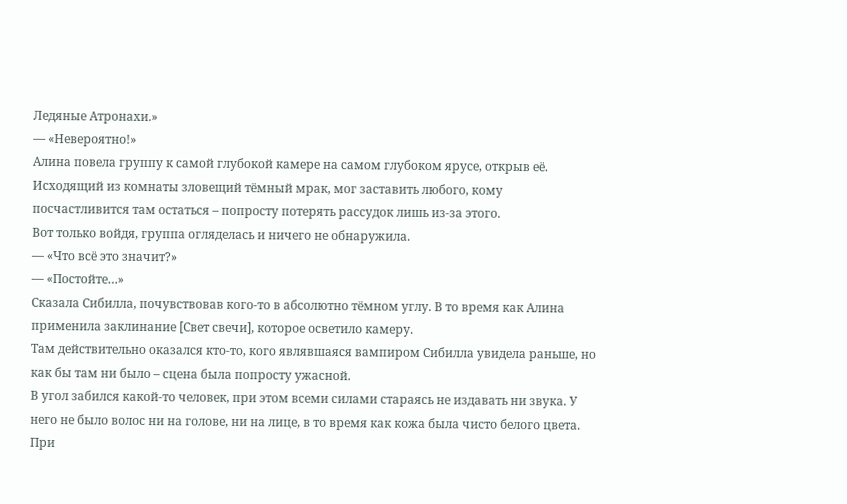Ледяные Атронахи.»
— «Невероятно!»
Алина повела группу к самой глубокой камере на самом глубоком ярусе, открыв её. Исходящий из комнаты зловещий тёмный мрак, мог заставить любого, кому посчастливится там остаться – попросту потерять рассудок лишь из-за этого.
Вот только войдя, группа огляделась и ничего не обнаружила.
— «Что всё это значит?»
— «Постойте…»
Сказала Сибилла, почувствовав кого-то в абсолютно тёмном углу. В то время как Алина применила заклинание [Свет свечи], которое осветило камеру.
Там действительно оказался кто-то, кого являвшаяся вампиром Сибилла увидела раньше, но как бы там ни было – сцена была попросту ужасной.
В угол забился какой-то человек, при этом всеми силами стараясь не издавать ни звука. У него не было волос ни на голове, ни на лице, в то время как кожа была чисто белого цвета. При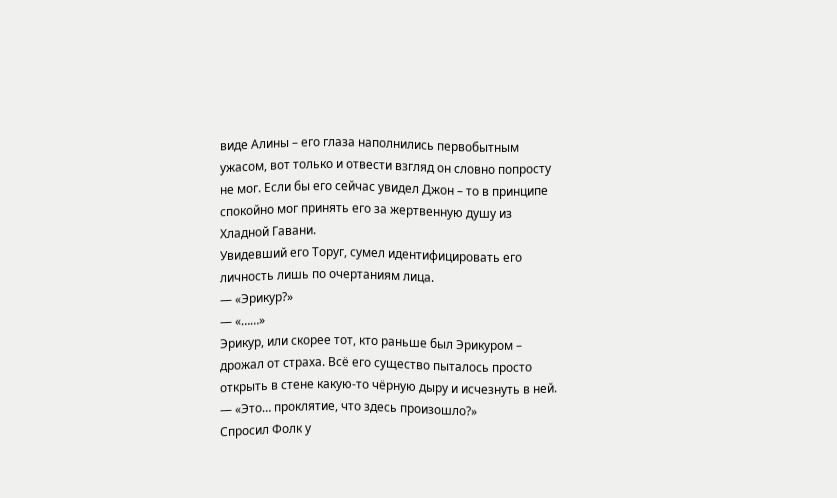виде Алины – его глаза наполнились первобытным ужасом, вот только и отвести взгляд он словно попросту не мог. Если бы его сейчас увидел Джон – то в принципе спокойно мог принять его за жертвенную душу из Хладной Гавани.
Увидевший его Торуг, сумел идентифицировать его личность лишь по очертаниям лица.
— «Эрикур?»
— «……»
Эрикур, или скорее тот, кто раньше был Эрикуром – дрожал от страха. Всё его существо пыталось просто открыть в стене какую-то чёрную дыру и исчезнуть в ней.
— «Это… проклятие, что здесь произошло?»
Спросил Фолк у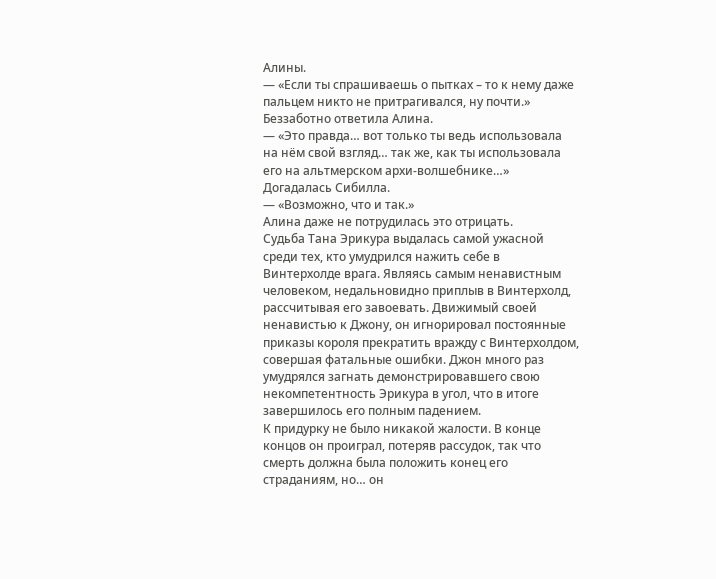Алины.
— «Если ты спрашиваешь о пытках – то к нему даже пальцем никто не притрагивался, ну почти.»
Беззаботно ответила Алина.
— «Это правда… вот только ты ведь использовала на нём свой взгляд… так же, как ты использовала его на альтмерском архи-волшебнике…»
Догадалась Сибилла.
— «Возможно, что и так.»
Алина даже не потрудилась это отрицать.
Судьба Тана Эрикура выдалась самой ужасной среди тех, кто умудрился нажить себе в Винтерхолде врага. Являясь самым ненавистным человеком, недальновидно приплыв в Винтерхолд, рассчитывая его завоевать. Движимый своей ненавистью к Джону, он игнорировал постоянные приказы короля прекратить вражду с Винтерхолдом, совершая фатальные ошибки. Джон много раз умудрялся загнать демонстрировавшего свою некомпетентность Эрикура в угол, что в итоге завершилось его полным падением.
К придурку не было никакой жалости. В конце концов он проиграл, потеряв рассудок, так что смерть должна была положить конец его страданиям, но… он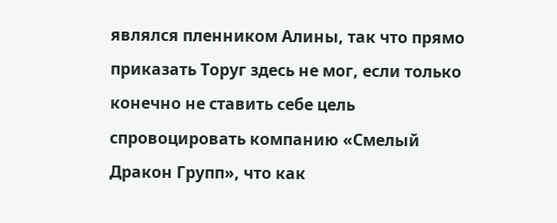являлся пленником Алины, так что прямо приказать Торуг здесь не мог, если только конечно не ставить себе цель спровоцировать компанию «Смелый Дракон Групп», что как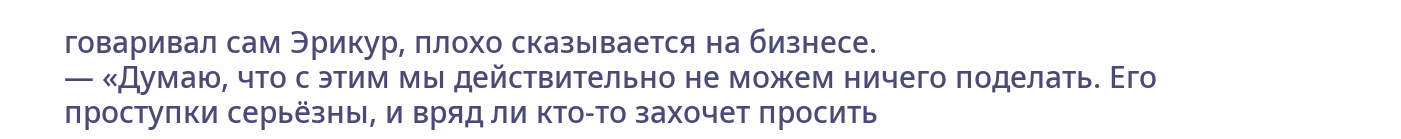говаривал сам Эрикур, плохо сказывается на бизнесе.
— «Думаю, что с этим мы действительно не можем ничего поделать. Его проступки серьёзны, и вряд ли кто-то захочет просить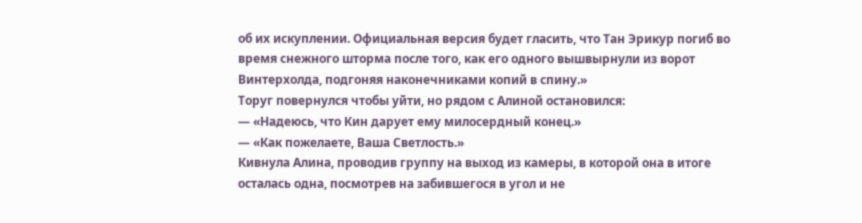об их искуплении. Официальная версия будет гласить, что Тан Эрикур погиб во время снежного шторма после того, как его одного вышвырнули из ворот Винтерхолда, подгоняя наконечниками копий в спину.»
Торуг повернулся чтобы уйти, но рядом с Алиной остановился:
— «Надеюсь, что Кин дарует ему милосердный конец.»
— «Как пожелаете, Ваша Светлость.»
Кивнула Алина, проводив группу на выход из камеры, в которой она в итоге осталась одна, посмотрев на забившегося в угол и не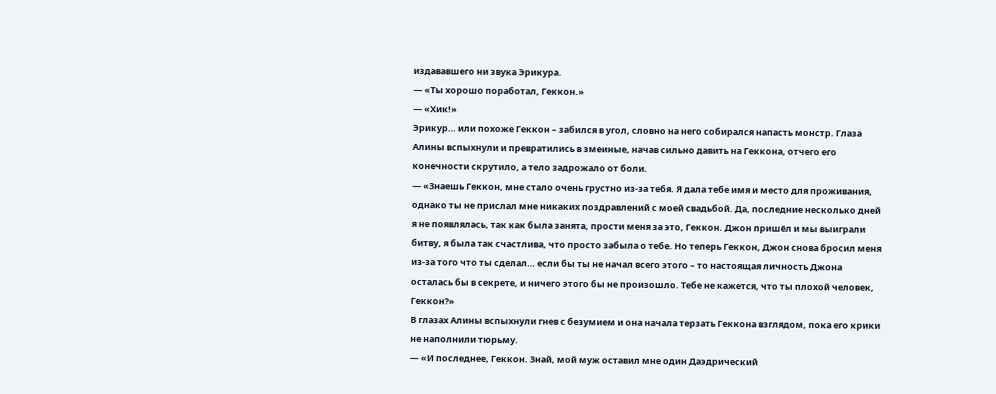издававшего ни звука Эрикура.
— «Ты хорошо поработал, Геккон.»
— «Хик!»
Эрикур… или похоже Геккон – забился в угол, словно на него собирался напасть монстр. Глаза Алины вспыхнули и превратились в змеиные, начав сильно давить на Геккона, отчего его конечности скрутило, а тело задрожало от боли.
— «Знаешь Геккон, мне стало очень грустно из-за тебя. Я дала тебе имя и место для проживания, однако ты не прислал мне никаких поздравлений с моей свадьбой. Да, последние несколько дней я не появлялась, так как была занята, прости меня за это, Геккон. Джон пришёл и мы выиграли битву, я была так счастлива, что просто забыла о тебе. Но теперь Геккон, Джон снова бросил меня из-за того что ты сделал… если бы ты не начал всего этого – то настоящая личность Джона осталась бы в секрете, и ничего этого бы не произошло. Тебе не кажется, что ты плохой человек, Геккон?»
В глазах Алины вспыхнули гнев с безумием и она начала терзать Геккона взглядом, пока его крики не наполнили тюрьму.
— «И последнее, Геккон. Знай, мой муж оставил мне один Даэдрический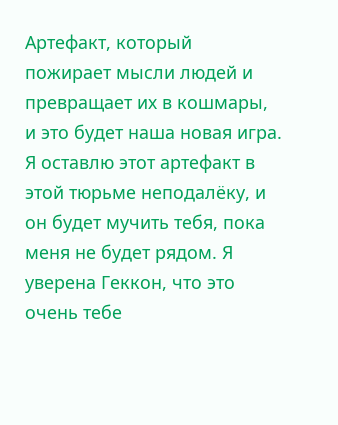Артефакт, который пожирает мысли людей и превращает их в кошмары, и это будет наша новая игра. Я оставлю этот артефакт в этой тюрьме неподалёку, и он будет мучить тебя, пока меня не будет рядом. Я уверена Геккон, что это очень тебе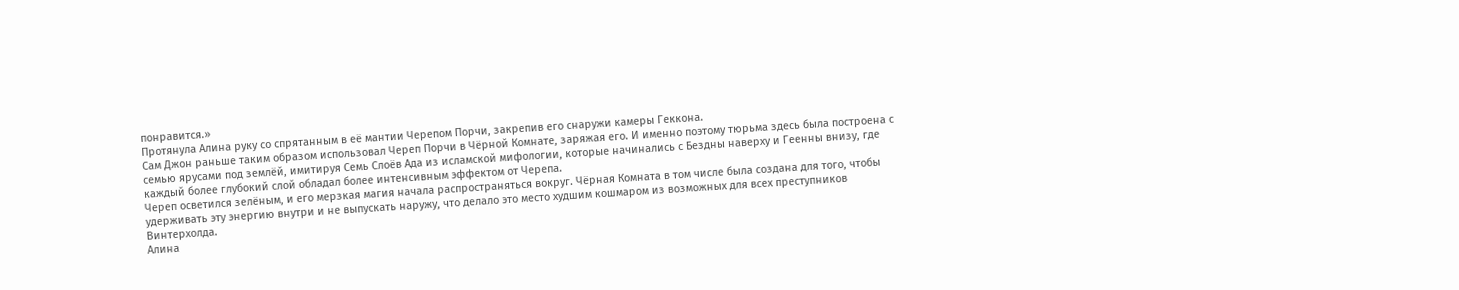понравится.»
Протянула Алина руку со спрятанным в её мантии Черепом Порчи, закрепив его снаружи камеры Геккона.
Сам Джон раньше таким образом использовал Череп Порчи в Чёрной Комнате, заряжая его. И именно поэтому тюрьма здесь была построена с семью ярусами под землёй, имитируя Семь Слоёв Ада из исламской мифологии, которые начинались с Бездны наверху и Геенны внизу, где каждый более глубокий слой обладал более интенсивным эффектом от Черепа.
Череп осветился зелёным, и его мерзкая магия начала распространяться вокруг. Чёрная Комната в том числе была создана для того, чтобы удерживать эту энергию внутри и не выпускать наружу, что делало это место худшим кошмаром из возможных для всех преступников Винтерхолда.
Алина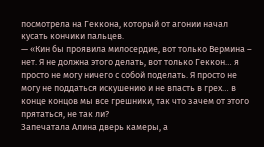посмотрела на Геккона, который от агонии начал кусать кончики пальцев.
— «Кин бы проявила милосердие, вот только Вермина – нет. Я не должна этого делать, вот только Геккон… я просто не могу ничего с собой поделать. Я просто не могу не поддаться искушению и не впасть в грех… в конце концов мы все грешники, так что зачем от этого прятаться, не так ли?
Запечатала Алина дверь камеры, а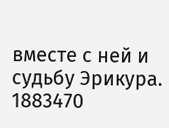вместе с ней и судьбу Эрикура.
1883470